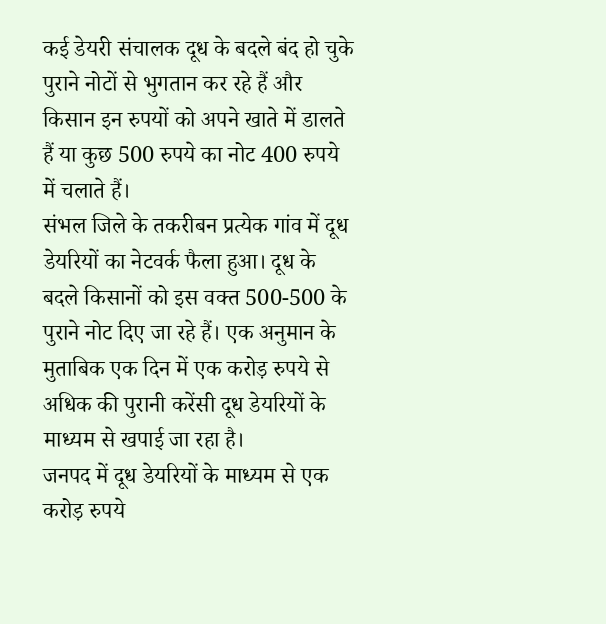कई डेयरी संचालक दूध के बदले बंद हो चुके पुराने नोटों से भुगतान कर रहे हैं और किसान इन रुपयों को अपने खाते में डालते हैं या कुछ 500 रुपये का नोट 400 रुपये में चलाते हैं।
संभल जिले के तकरीबन प्रत्येक गांव में दूध डेयरियों का नेटवर्क फैला हुआ। दूध के बदले किसानों को इस वक्त 500-500 के पुराने नोट दिए जा रहे हैं। एक अनुमान के मुताबिक एक दिन में एक करोड़ रुपये से अधिक की पुरानी करेंसी दूध डेयरियों के माध्यम से खपाई जा रहा है।
जनपद में दूध डेयरियों के माध्यम से एक करोड़ रुपये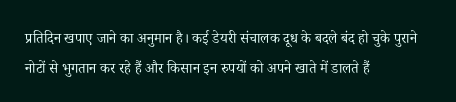प्रतिदिन खपाए जाने का अनुमान है। कई डेयरी संचालक दूध के बदले बंद हो चुके पुराने नोटों से भुगतान कर रहे हैं और किसान इन रुपयों को अपने खाते में डालते हैं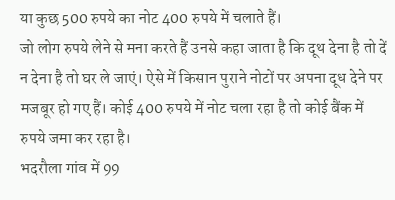या कुछ 500 रुपये का नोट 400 रुपये में चलाते हैं।
जो लोग रुपये लेने से मना करते हैं उनसे कहा जाता है कि दूथ देना है तो दें न देना है तो घर ले जाएं। ऐसे में किसान पुराने नोटों पर अपना दूध देने पर मजबूर हो गए हैं। कोई 400 रुपये में नोट चला रहा है तो कोई बैंक में रुपये जमा कर रहा है।
भदरौला गांव में 99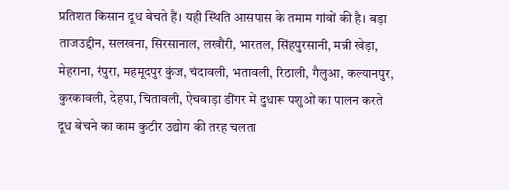प्रतिशत किसान दूध बेचते हैं। यही स्थिति आसपास के तमाम गांवों की है। बड़ा ताजउद्दीन, सलखना, सिरसानाल, लखौरी, भारतल, सिंहपुरसानी, मन्नी खेड़ा, मेहराना, रंपुरा, महमूदपुर कुंज, चंदावली, भतावली, रिठाली, गैलुआ, कल्यानपुर, कुरकावली, देहपा, चितावली, ऐचवाड़ा डींगर में दुधारू पशुओं का पालन करते दूध बेचने का काम कुटीर उद्योग की तरह चलता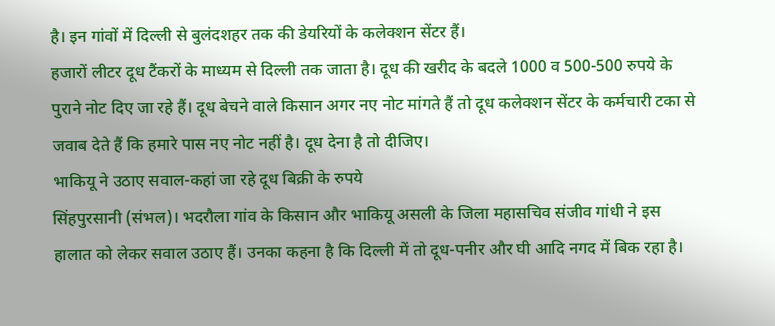है। इन गांवों में दिल्ली से बुलंदशहर तक की डेयरियों के कलेक्शन सेंटर हैं।
हजारों लीटर दूध टैंकरों के माध्यम से दिल्ली तक जाता है। दूध की खरीद के बदले 1000 व 500-500 रुपये के पुराने नोट दिए जा रहे हैं। दूध बेचने वाले किसान अगर नए नोट मांगते हैं तो दूध कलेक्शन सेंटर के कर्मचारी टका से जवाब देते हैं कि हमारे पास नए नोट नहीं है। दूध देना है तो दीजिए।
भाकियू ने उठाए सवाल-कहां जा रहे दूध बिक्री के रुपये
सिंहपुरसानी (संभल)। भदरौला गांव के किसान और भाकियू असली के जिला महासचिव संजीव गांधी ने इस हालात को लेकर सवाल उठाए हैं। उनका कहना है कि दिल्ली में तो दूध-पनीर और घी आदि नगद में बिक रहा है।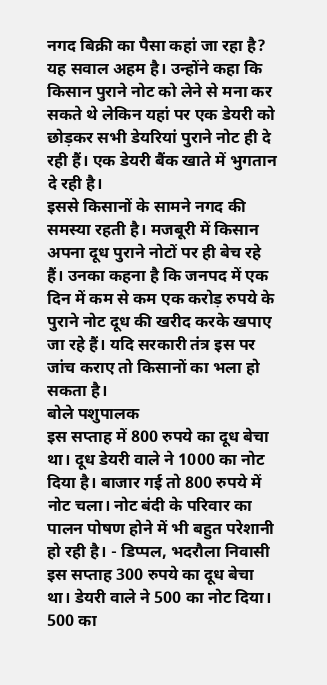नगद बिक्री का पैसा कहां जा रहा है? यह सवाल अहम है। उन्होंने कहा कि किसान पुराने नोट को लेने से मना कर सकते थे लेकिन यहां पर एक डेयरी को छोड़कर सभी डेयरियां पुराने नोट ही दे रही हैं। एक डेयरी बैंक खाते में भुगतान दे रही है।
इससे किसानों के सामने नगद की समस्या रहती है। मजबूरी में किसान अपना दूध पुराने नोटों पर ही बेच रहे हैं। उनका कहना है कि जनपद में एक दिन में कम से कम एक करोड़ रुपये के पुराने नोट दूध की खरीद करके खपाए जा रहे हैं। यदि सरकारी तंत्र इस पर जांच कराए तो किसानों का भला हो सकता है।
बोले पशुपालक
इस सप्ताह में 800 रुपये का दूध बेचा था। दूध डेयरी वाले ने 1000 का नोट दिया है। बाजार गई तो 800 रुपये में नोट चला। नोट बंदी के परिवार का पालन पोषण होने में भी बहुत परेशानी हो रही है। - डिप्पल, भदरौला निवासी
इस सप्ताह 300 रुपये का दूध बेचा था। डेयरी वाले ने 500 का नोट दिया। 500 का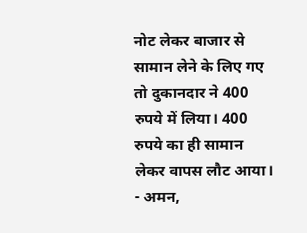नोट लेकर बाजार से सामान लेने के लिए गए तो दुकानदार ने 400 रुपये में लिया। 400 रुपये का ही सामान लेकर वापस लौट आया। - अमन,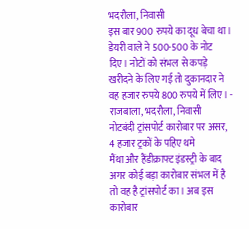भदरौला, निवासी
इस बार 900 रुपये का दूध बेचा था। डेयरी वाले ने 500-500 के नोट दिए। नोटों को संभल से कपड़े खरीदने के लिए गई तो दुकानदार ने वह हजार रुपये 800 रुपये में लिए। - राजबाला, भदरौला, निवासी
नोटबंदी ट्रांसपोर्ट कारोबार पर असर, 4 हजार ट्रकों के पहिए थमे
मैंथा और हैंडीक्राफ्ट इंडस्ट्री के बाद अगर कोई बड़ा कारोबार संभल में है तो वह है ट्रांसपोर्ट का। अब इस कारोबार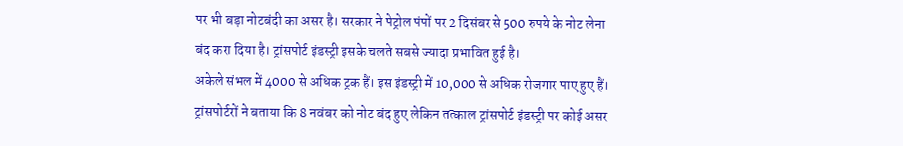पर भी बड़ा नोटबंदी का असर है। सरकार ने पेट्रोल पंपों पर 2 दिसंबर से 500 रुपये के नोट लेना बंद करा दिया है। ट्रांसपोर्ट इंडस्ट्री इसके चलते सबसे ज्यादा प्रभावित हुई है।
अकेले संभल में 4000 से अधिक ट्रक हैं। इस इंडस्ट्री में 10,000 से अधिक रोजगार पाए हुए हैं। ट्रांसपोर्टरों ने बताया कि 8 नवंबर को नोट बंद हुए लेकिन तत्काल ट्रांसपोर्ट इंडस्ट्री पर कोई असर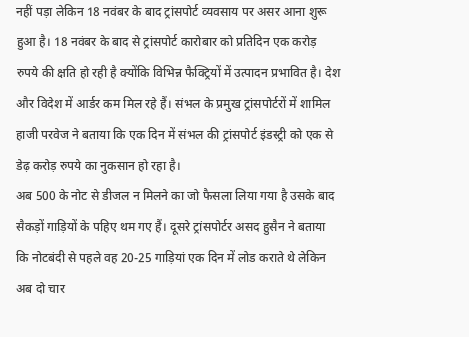नहीं पड़ा लेकिन 18 नवंबर के बाद ट्रांसपोर्ट व्यवसाय पर असर आना शुरू हुआ है। 18 नवंबर के बाद से ट्रांसपोर्ट कारोबार को प्रतिदिन एक करोड़ रुपये की क्षति हो रही है क्योंकि विभिन्न फैक्ट्रियों में उत्पादन प्रभावित है। देश और विदेश में आर्डर कम मिल रहे हैं। संभल के प्रमुख ट्रांसपोर्टरों में शामिल हाजी परवेज ने बताया कि एक दिन में संभल की ट्रांसपोर्ट इंडस्ट्री को एक से डेढ़ करोड़ रुपये का नुकसान हो रहा है।
अब 500 के नोट से डीजल न मिलने का जो फैसला लिया गया है उसके बाद सैकड़ों गाड़ियों के पहिए थम गए हैं। दूसरे ट्रांसपोर्टर असद हुसैन ने बताया कि नोटबंदी से पहले वह 20-25 गाड़ियां एक दिन में लोड कराते थे लेकिन अब दो चार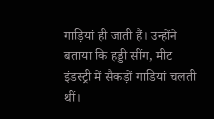गाड़ियां ही जाती हैं। उन्होंने बताया कि हड्डी सींग, मीट इंडस्ट्री में सैकड़ों गाडियां चलती थीं।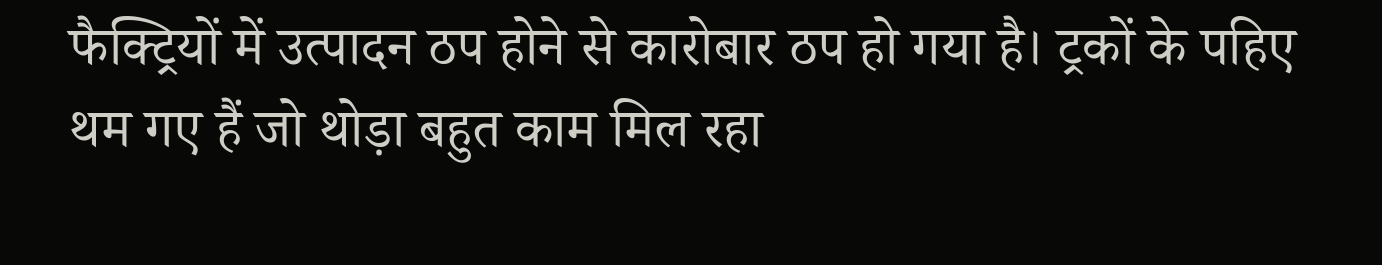फैक्ट्रियों में उत्पादन ठप होने से कारोबार ठप हो गया है। ट्रकों के पहिए थम गए हैं जो थोड़ा बहुत काम मिल रहा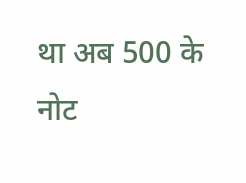था अब 500 के नोट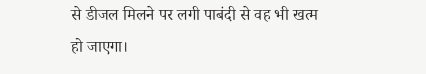से डीजल मिलने पर लगी पाबंदी से वह भी खत्म हो जाएगा।